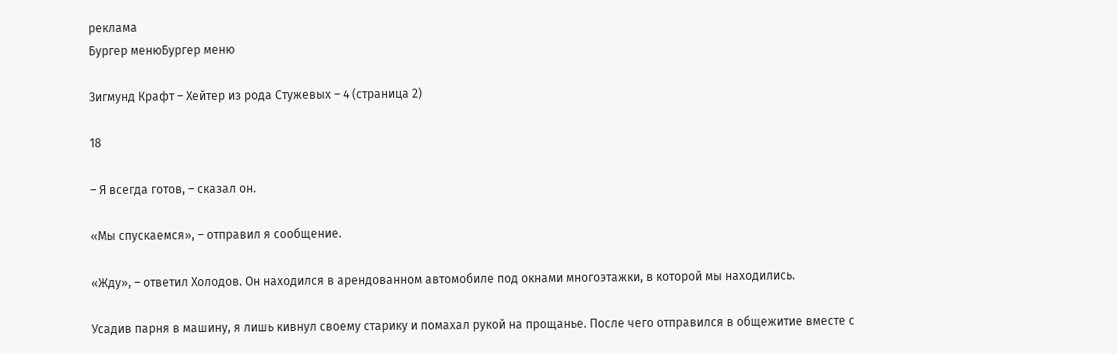реклама
Бургер менюБургер меню

Зигмунд Крафт – Хейтер из рода Стужевых – 4 (страница 2)

18

– Я всегда готов, – сказал он.

«Мы спускаемся», – отправил я сообщение.

«Жду», – ответил Холодов. Он находился в арендованном автомобиле под окнами многоэтажки, в которой мы находились.

Усадив парня в машину, я лишь кивнул своему старику и помахал рукой на прощанье. После чего отправился в общежитие вместе с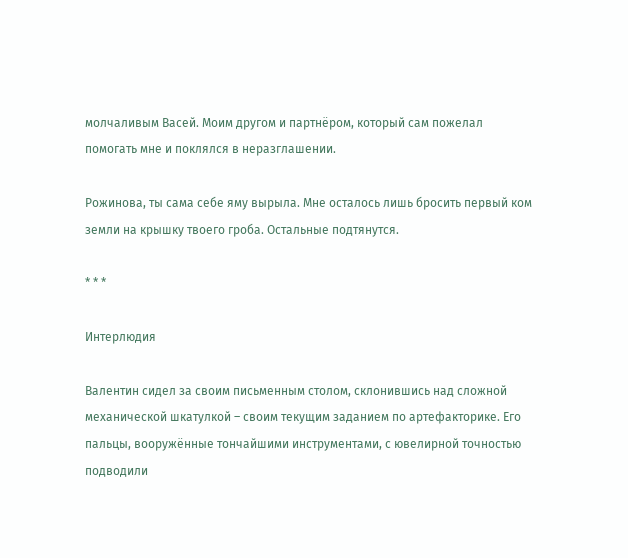молчаливым Васей. Моим другом и партнёром, который сам пожелал помогать мне и поклялся в неразглашении.

Рожинова, ты сама себе яму вырыла. Мне осталось лишь бросить первый ком земли на крышку твоего гроба. Остальные подтянутся.

* * *

Интерлюдия

Валентин сидел за своим письменным столом, склонившись над сложной механической шкатулкой – своим текущим заданием по артефакторике. Его пальцы, вооружённые тончайшими инструментами, с ювелирной точностью подводили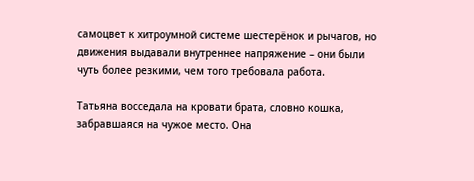самоцвет к хитроумной системе шестерёнок и рычагов, но движения выдавали внутреннее напряжение – они были чуть более резкими, чем того требовала работа.

Татьяна восседала на кровати брата, словно кошка, забравшаяся на чужое место. Она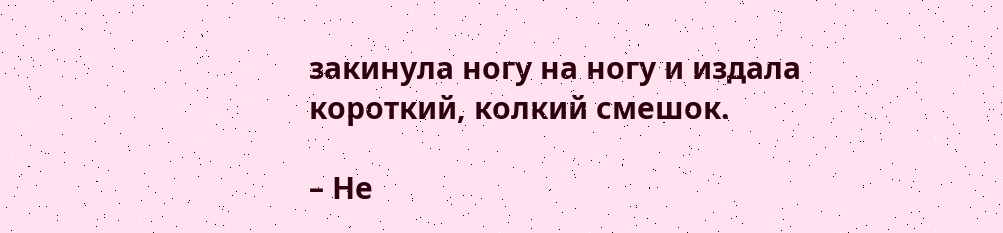закинула ногу на ногу и издала короткий, колкий смешок.

– Не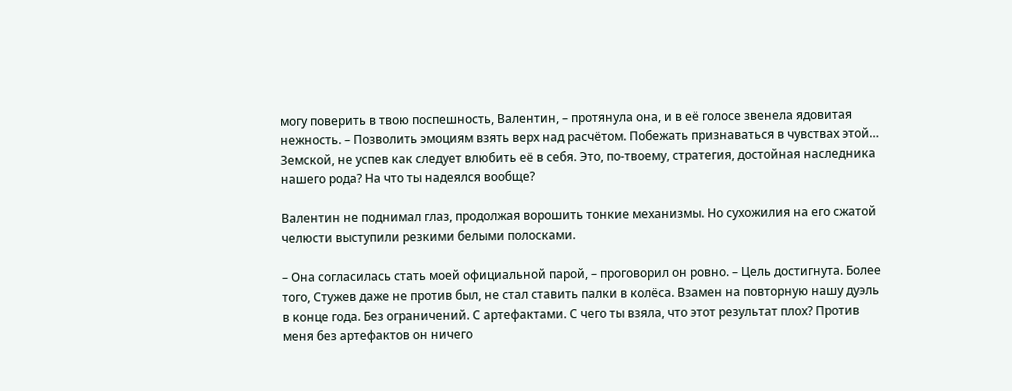могу поверить в твою поспешность, Валентин, – протянула она, и в её голосе звенела ядовитая нежность. – Позволить эмоциям взять верх над расчётом. Побежать признаваться в чувствах этой… Земской, не успев как следует влюбить её в себя. Это, по-твоему, стратегия, достойная наследника нашего рода? На что ты надеялся вообще?

Валентин не поднимал глаз, продолжая ворошить тонкие механизмы. Но сухожилия на его сжатой челюсти выступили резкими белыми полосками.

– Она согласилась стать моей официальной парой, – проговорил он ровно. – Цель достигнута. Более того, Стужев даже не против был, не стал ставить палки в колёса. Взамен на повторную нашу дуэль в конце года. Без ограничений. С артефактами. С чего ты взяла, что этот результат плох? Против меня без артефактов он ничего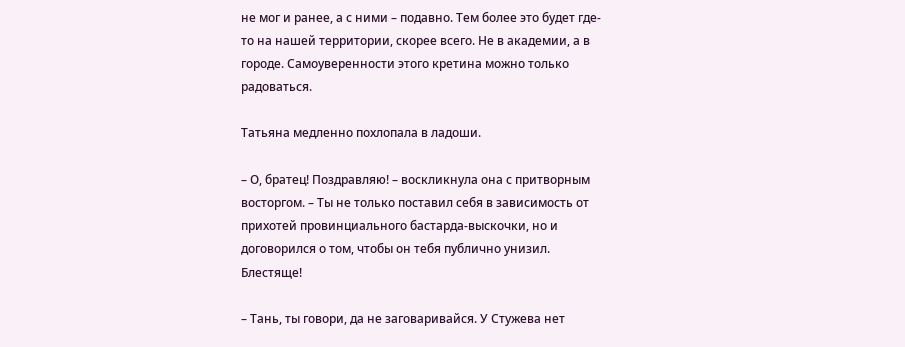не мог и ранее, а с ними – подавно. Тем более это будет где-то на нашей территории, скорее всего. Не в академии, а в городе. Самоуверенности этого кретина можно только радоваться.

Татьяна медленно похлопала в ладоши.

– О, братец! Поздравляю! – воскликнула она с притворным восторгом. – Ты не только поставил себя в зависимость от прихотей провинциального бастарда-выскочки, но и договорился о том, чтобы он тебя публично унизил. Блестяще!

– Тань, ты говори, да не заговаривайся. У Стужева нет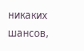никаких шансов,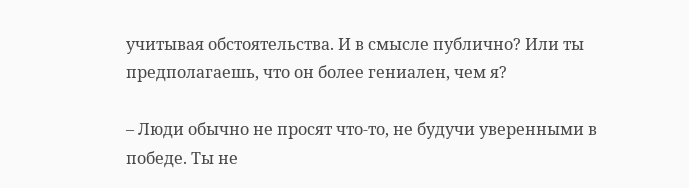учитывая обстоятельства. И в смысле публично? Или ты предполагаешь, что он более гениален, чем я?

– Люди обычно не просят что-то, не будучи уверенными в победе. Ты не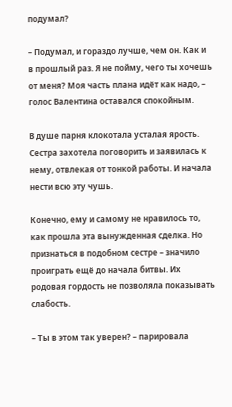подумал?

– Подумал, и гораздо лучше, чем он. Как и в прошлый раз. Я не пойму, чего ты хочешь от меня? Моя часть плана идёт как надо, – голос Валентина оставался спокойным.

В душе парня клокотала усталая ярость. Сестра захотела поговорить и заявилась к нему, отвлекая от тонкой работы. И начала нести всю эту чушь.

Конечно, ему и самому не нравилось то, как прошла эта вынужденная сделка. Но признаться в подобном сестре – значило проиграть ещё до начала битвы. Их родовая гордость не позволяла показывать слабость.

– Ты в этом так уверен? – парировала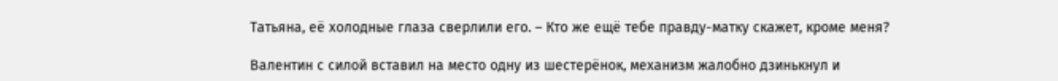Татьяна, её холодные глаза сверлили его. – Кто же ещё тебе правду-матку скажет, кроме меня?

Валентин с силой вставил на место одну из шестерёнок, механизм жалобно дзинькнул и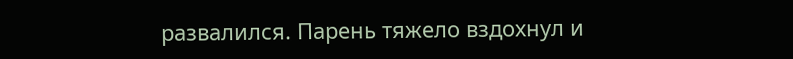развалился. Парень тяжело вздохнул и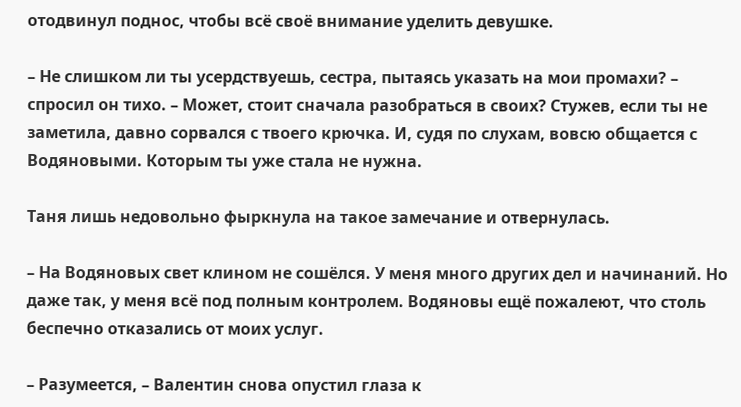отодвинул поднос, чтобы всё своё внимание уделить девушке.

– Не слишком ли ты усердствуешь, сестра, пытаясь указать на мои промахи? – спросил он тихо. – Может, стоит сначала разобраться в своих? Стужев, если ты не заметила, давно сорвался с твоего крючка. И, судя по слухам, вовсю общается с Водяновыми. Которым ты уже стала не нужна.

Таня лишь недовольно фыркнула на такое замечание и отвернулась.

– На Водяновых свет клином не сошёлся. У меня много других дел и начинаний. Но даже так, у меня всё под полным контролем. Водяновы ещё пожалеют, что столь беспечно отказались от моих услуг.

– Разумеется, – Валентин снова опустил глаза к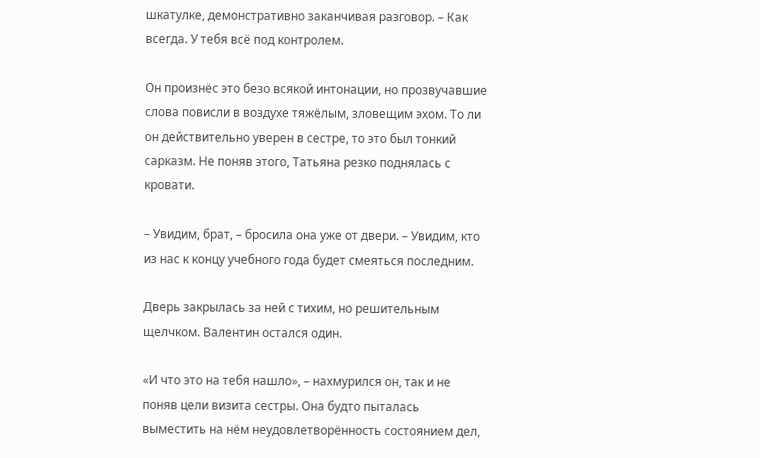шкатулке, демонстративно заканчивая разговор. – Как всегда. У тебя всё под контролем.

Он произнёс это безо всякой интонации, но прозвучавшие слова повисли в воздухе тяжёлым, зловещим эхом. То ли он действительно уверен в сестре, то это был тонкий сарказм. Не поняв этого, Татьяна резко поднялась с кровати.

– Увидим, брат, – бросила она уже от двери. – Увидим, кто из нас к концу учебного года будет смеяться последним.

Дверь закрылась за ней с тихим, но решительным щелчком. Валентин остался один.

«И что это на тебя нашло», – нахмурился он, так и не поняв цели визита сестры. Она будто пыталась выместить на нём неудовлетворённость состоянием дел,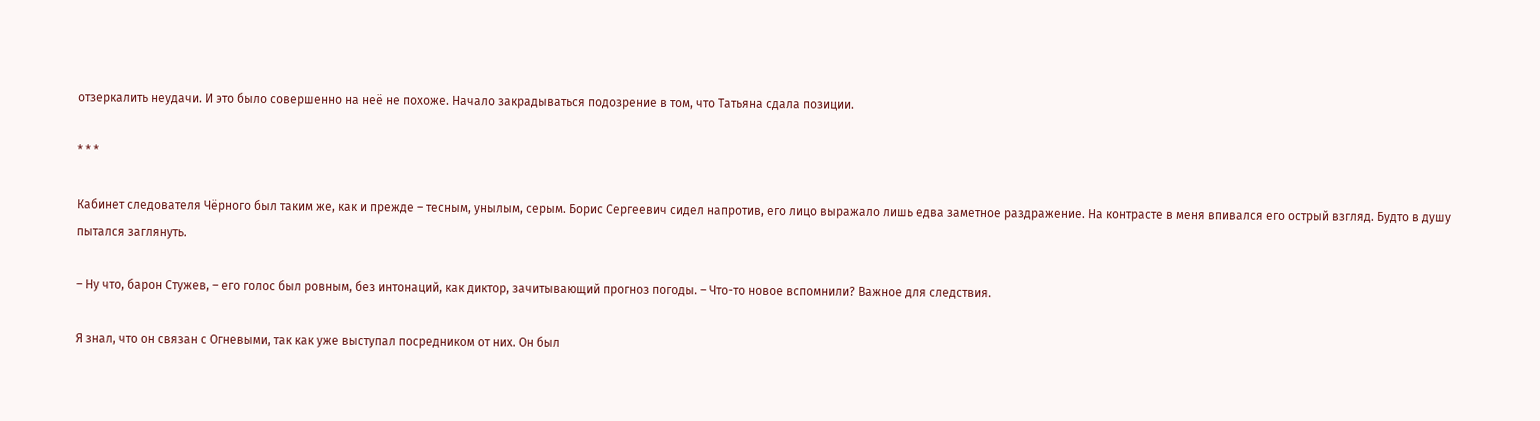отзеркалить неудачи. И это было совершенно на неё не похоже. Начало закрадываться подозрение в том, что Татьяна сдала позиции.

* * *

Кабинет следователя Чёрного был таким же, как и прежде – тесным, унылым, серым. Борис Сергеевич сидел напротив, его лицо выражало лишь едва заметное раздражение. На контрасте в меня впивался его острый взгляд. Будто в душу пытался заглянуть.

– Ну что, барон Стужев, – его голос был ровным, без интонаций, как диктор, зачитывающий прогноз погоды. – Что-то новое вспомнили? Важное для следствия.

Я знал, что он связан с Огневыми, так как уже выступал посредником от них. Он был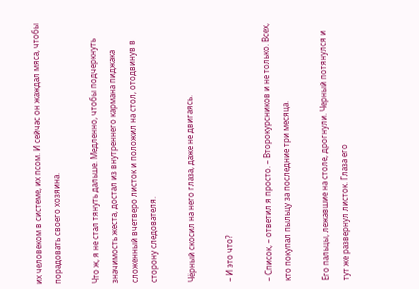их человеком в системе, их псом. И сейчас он жаждал мяса, чтобы порадовать своего хозяина.

Что ж, я не стал тянуть дальше. Медленно, чтобы подчеркнуть значимость жеста, достал из внутреннего кармана пиджака сложенный вчетверо листок и положил на стол, отодвинув в сторону следователя.

Чёрный скосил на него глаза, даже не двигаясь.

– И это что?

– Список, – ответил я просто. – Второкурсников и не только. Всех, кто покупал пыльцу за последние три месяца.

Его пальцы, лежавшие на столе, дрогнули. Черный потянулся и тут же развернул листок. Глаза его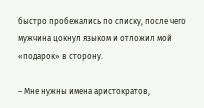быстро пробежались по списку, после чего мужчина цокнул языком и отложил мой «подарок» в сторону.

– Мне нужны имена аристократов,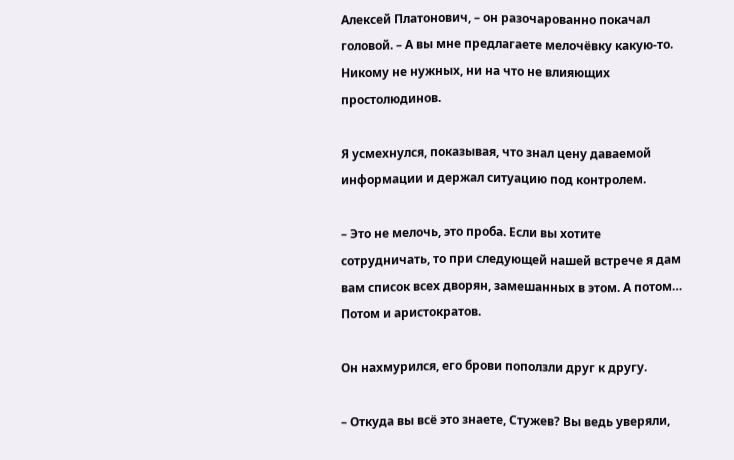Алексей Платонович, – он разочарованно покачал головой. – А вы мне предлагаете мелочёвку какую-то. Никому не нужных, ни на что не влияющих простолюдинов.

Я усмехнулся, показывая, что знал цену даваемой информации и держал ситуацию под контролем.

– Это не мелочь, это проба. Если вы хотите сотрудничать, то при следующей нашей встрече я дам вам список всех дворян, замешанных в этом. А потом… Потом и аристократов.

Он нахмурился, его брови поползли друг к другу.

– Откуда вы всё это знаете, Стужев? Вы ведь уверяли,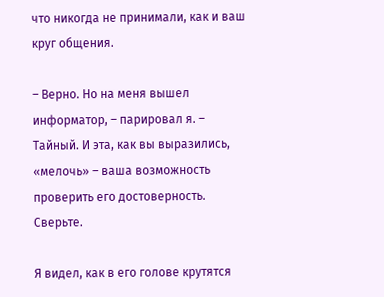что никогда не принимали, как и ваш круг общения.

– Верно. Но на меня вышел информатор, – парировал я. – Тайный. И эта, как вы выразились, «мелочь» – ваша возможность проверить его достоверность. Сверьте.

Я видел, как в его голове крутятся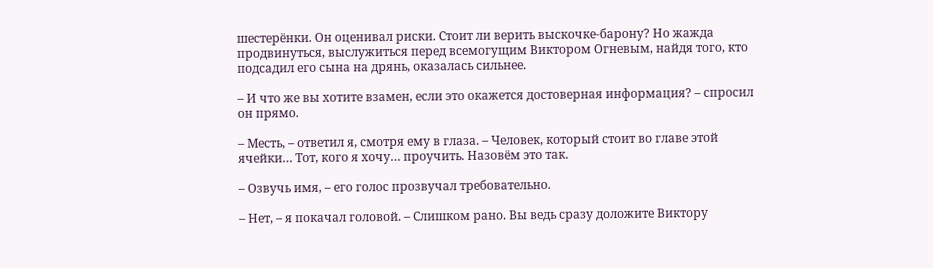шестерёнки. Он оценивал риски. Стоит ли верить выскочке-барону? Но жажда продвинуться, выслужиться перед всемогущим Виктором Огневым, найдя того, кто подсадил его сына на дрянь, оказалась сильнее.

– И что же вы хотите взамен, если это окажется достоверная информация? – спросил он прямо.

– Месть, – ответил я, смотря ему в глаза. – Человек, который стоит во главе этой ячейки… Тот, кого я хочу… проучить. Назовём это так.

– Озвучь имя, – его голос прозвучал требовательно.

– Нет, – я покачал головой. – Слишком рано. Вы ведь сразу доложите Виктору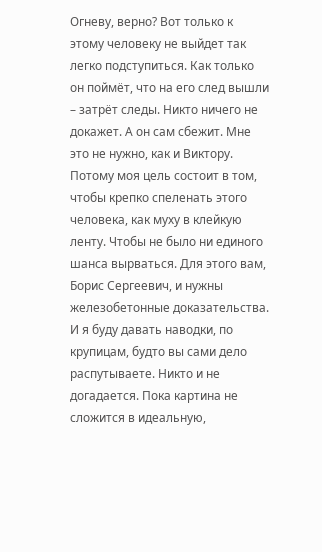Огневу, верно? Вот только к этому человеку не выйдет так легко подступиться. Как только он поймёт, что на его след вышли – затрёт следы. Никто ничего не докажет. А он сам сбежит. Мне это не нужно, как и Виктору. Потому моя цель состоит в том, чтобы крепко спеленать этого человека, как муху в клейкую ленту. Чтобы не было ни единого шанса вырваться. Для этого вам, Борис Сергеевич, и нужны железобетонные доказательства. И я буду давать наводки, по крупицам, будто вы сами дело распутываете. Никто и не догадается. Пока картина не сложится в идеальную,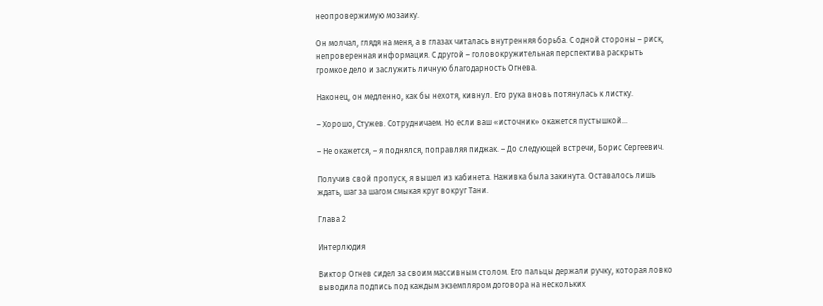неопровержимую мозаику.

Он молчал, глядя на меня, а в глазах читалась внутренняя борьба. С одной стороны – риск, непроверенная информация. С другой – головокружительная перспектива раскрыть громкое дело и заслужить личную благодарность Огнева.

Наконец, он медленно, как бы нехотя, кивнул. Его рука вновь потянулась к листку.

– Хорошо, Стужев. Сотрудничаем. Но если ваш «источник» окажется пустышкой…

– Не окажется, – я поднялся, поправляя пиджак. – До следующей встречи, Борис Сергеевич.

Получив свой пропуск, я вышел из кабинета. Наживка была закинута. Оставалось лишь ждать, шаг за шагом смыкая круг вокруг Тани.

Глава 2

Интерлюдия

Виктор Огнев сидел за своим массивным столом. Его пальцы держали ручку, которая ловко выводила подпись под каждым экземпляром договора на нескольких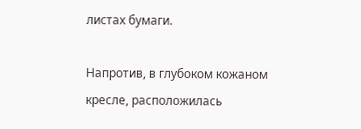листах бумаги.

Напротив, в глубоком кожаном кресле, расположилась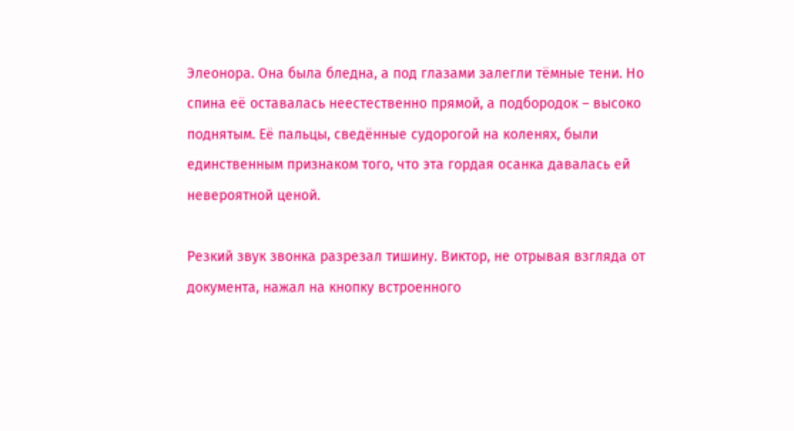Элеонора. Она была бледна, а под глазами залегли тёмные тени. Но спина её оставалась неестественно прямой, а подбородок – высоко поднятым. Её пальцы, сведённые судорогой на коленях, были единственным признаком того, что эта гордая осанка давалась ей невероятной ценой.

Резкий звук звонка разрезал тишину. Виктор, не отрывая взгляда от документа, нажал на кнопку встроенного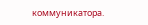коммуникатора.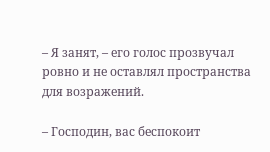– Я занят, – его голос прозвучал ровно и не оставлял пространства для возражений.

– Господин, вас беспокоит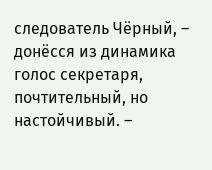следователь Чёрный, – донёсся из динамика голос секретаря, почтительный, но настойчивый. –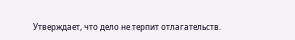Утверждает, что дело не терпит отлагательств.